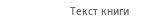Текст книги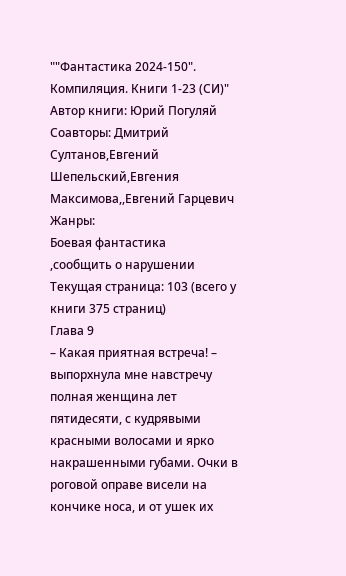""Фантастика 2024-150". Компиляция. Книги 1-23 (СИ)"
Автор книги: Юрий Погуляй
Соавторы: Дмитрий Султанов,Евгений Шепельский,Евгения Максимова,,Евгений Гарцевич
Жанры:
Боевая фантастика
,сообщить о нарушении
Текущая страница: 103 (всего у книги 375 страниц)
Глава 9
– Какая приятная встреча! – выпорхнула мне навстречу полная женщина лет пятидесяти, с кудрявыми красными волосами и ярко накрашенными губами. Очки в роговой оправе висели на кончике носа, и от ушек их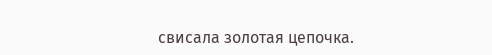свисала золотая цепочка.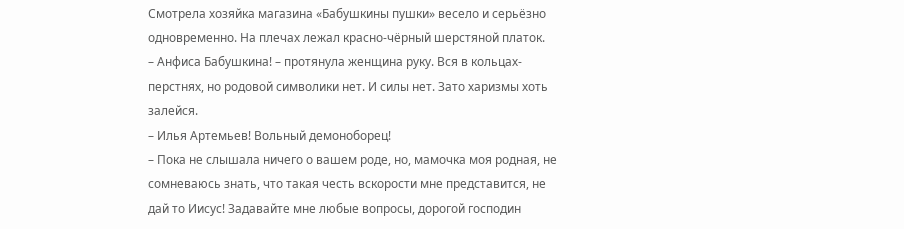Смотрела хозяйка магазина «Бабушкины пушки» весело и серьёзно одновременно. На плечах лежал красно-чёрный шерстяной платок.
– Анфиса Бабушкина! – протянула женщина руку. Вся в кольцах-перстнях, но родовой символики нет. И силы нет. Зато харизмы хоть залейся.
– Илья Артемьев! Вольный демоноборец!
– Пока не слышала ничего о вашем роде, но, мамочка моя родная, не сомневаюсь знать, что такая честь вскорости мне представится, не дай то Иисус! Задавайте мне любые вопросы, дорогой господин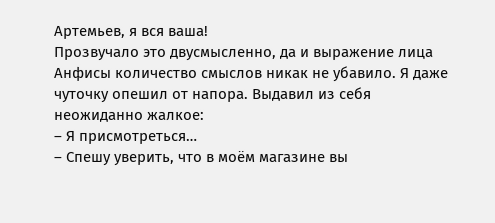Артемьев, я вся ваша!
Прозвучало это двусмысленно, да и выражение лица Анфисы количество смыслов никак не убавило. Я даже чуточку опешил от напора. Выдавил из себя неожиданно жалкое:
– Я присмотреться…
– Спешу уверить, что в моём магазине вы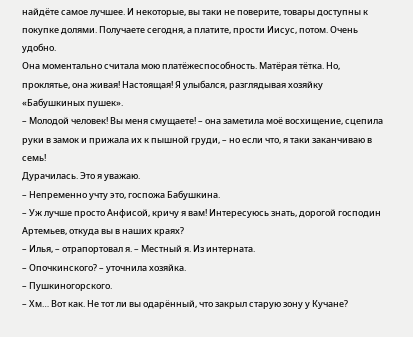найдёте самое лучшее. И некоторые, вы таки не поверите, товары доступны к покупке долями. Получаете сегодня, а платите, прости Иисус, потом. Очень удобно.
Она моментально считала мою платёжеспособность. Матёрая тётка. Но, проклятье, она живая! Настоящая! Я улыбался, разглядывая хозяйку «Бабушкиных пушек».
– Молодой человек! Вы меня смущаете! – она заметила моё восхищение, сцепила руки в замок и прижала их к пышной груди, – но если что, я таки заканчиваю в семь!
Дурачилась. Это я уважаю.
– Непременно учту это, госпожа Бабушкина.
– Уж лучше просто Анфисой, кричу я вам! Интересуюсь знать, дорогой господин Артемьев, откуда вы в наших краях?
– Илья, – отрапортовал я. – Местный я. Из интерната.
– Опочкинского? – уточнила хозяйка.
– Пушкиногорского.
– Хм… Вот как. Не тот ли вы одарённый, что закрыл старую зону у Кучане?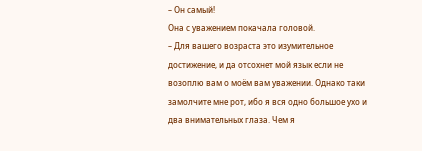– Он самый!
Она с уважением покачала головой.
– Для вашего возраста это изумительное достижение, и да отсохнет мой язык если не возоплю вам о моём вам уважении. Однако таки замолчите мне рот, ибо я вся одно большое ухо и два внимательных глаза. Чем я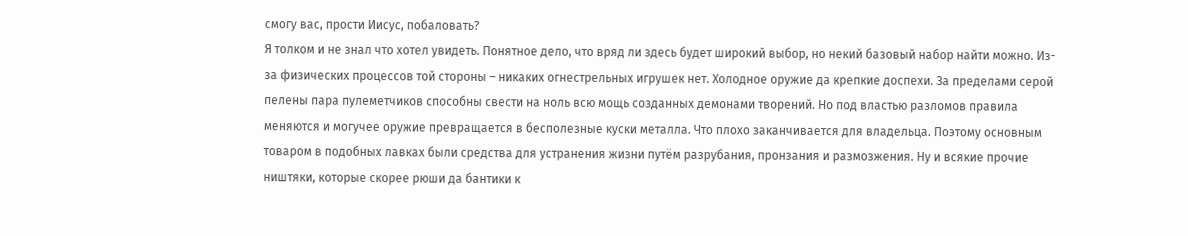смогу вас, прости Иисус, побаловать?
Я толком и не знал что хотел увидеть. Понятное дело, что вряд ли здесь будет широкий выбор, но некий базовый набор найти можно. Из-за физических процессов той стороны – никаких огнестрельных игрушек нет. Холодное оружие да крепкие доспехи. За пределами серой пелены пара пулеметчиков способны свести на ноль всю мощь созданных демонами творений. Но под властью разломов правила меняются и могучее оружие превращается в бесполезные куски металла. Что плохо заканчивается для владельца. Поэтому основным товаром в подобных лавках были средства для устранения жизни путём разрубания, пронзания и размозжения. Ну и всякие прочие ништяки, которые скорее рюши да бантики к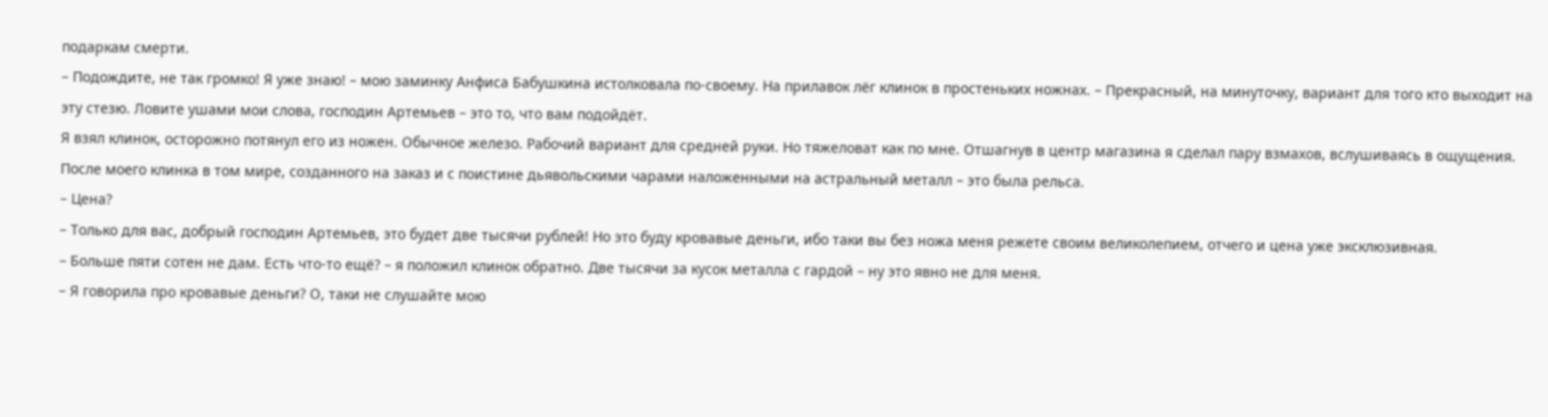подаркам смерти.
– Подождите, не так громко! Я уже знаю! – мою заминку Анфиса Бабушкина истолковала по-своему. На прилавок лёг клинок в простеньких ножнах. – Прекрасный, на минуточку, вариант для того кто выходит на эту стезю. Ловите ушами мои слова, господин Артемьев – это то, что вам подойдёт.
Я взял клинок, осторожно потянул его из ножен. Обычное железо. Рабочий вариант для средней руки. Но тяжеловат как по мне. Отшагнув в центр магазина я сделал пару взмахов, вслушиваясь в ощущения. После моего клинка в том мире, созданного на заказ и с поистине дьявольскими чарами наложенными на астральный металл – это была рельса.
– Цена?
– Только для вас, добрый господин Артемьев, это будет две тысячи рублей! Но это буду кровавые деньги, ибо таки вы без ножа меня режете своим великолепием, отчего и цена уже эксклюзивная.
– Больше пяти сотен не дам. Есть что-то ещё? – я положил клинок обратно. Две тысячи за кусок металла с гардой – ну это явно не для меня.
– Я говорила про кровавые деньги? О, таки не слушайте мою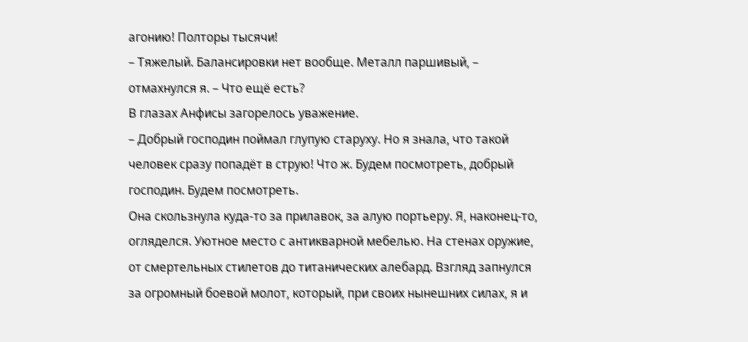агонию! Полторы тысячи!
– Тяжелый. Балансировки нет вообще. Металл паршивый, – отмахнулся я. – Что ещё есть?
В глазах Анфисы загорелось уважение.
– Добрый господин поймал глупую старуху. Но я знала, что такой человек сразу попадёт в струю! Что ж. Будем посмотреть, добрый господин. Будем посмотреть.
Она скользнула куда-то за прилавок, за алую портьеру. Я, наконец-то, огляделся. Уютное место с антикварной мебелью. На стенах оружие, от смертельных стилетов до титанических алебард. Взгляд запнулся за огромный боевой молот, который, при своих нынешних силах, я и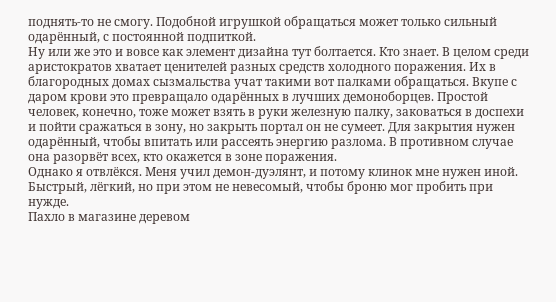поднять-то не смогу. Подобной игрушкой обращаться может только сильный одарённый, с постоянной подпиткой.
Ну или же это и вовсе как элемент дизайна тут болтается. Кто знает. В целом среди аристократов хватает ценителей разных средств холодного поражения. Их в благородных домах сызмальства учат такими вот палками обращаться. Вкупе с даром крови это превращало одарённых в лучших демоноборцев. Простой человек, конечно, тоже может взять в руки железную палку, заковаться в доспехи и пойти сражаться в зону, но закрыть портал он не сумеет. Для закрытия нужен одарённый, чтобы впитать или рассеять энергию разлома. В противном случае она разорвёт всех, кто окажется в зоне поражения.
Однако я отвлёкся. Меня учил демон-дуэлянт, и потому клинок мне нужен иной. Быстрый, лёгкий, но при этом не невесомый, чтобы броню мог пробить при нужде.
Пахло в магазине деревом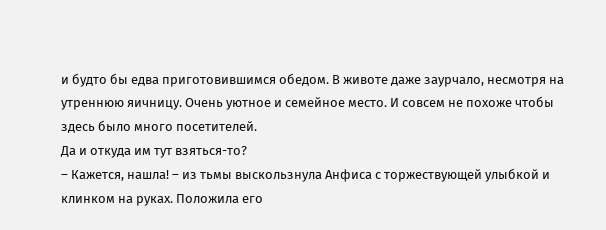и будто бы едва приготовившимся обедом. В животе даже заурчало, несмотря на утреннюю яичницу. Очень уютное и семейное место. И совсем не похоже чтобы здесь было много посетителей.
Да и откуда им тут взяться-то?
– Кажется, нашла! – из тьмы выскользнула Анфиса с торжествующей улыбкой и клинком на руках. Положила его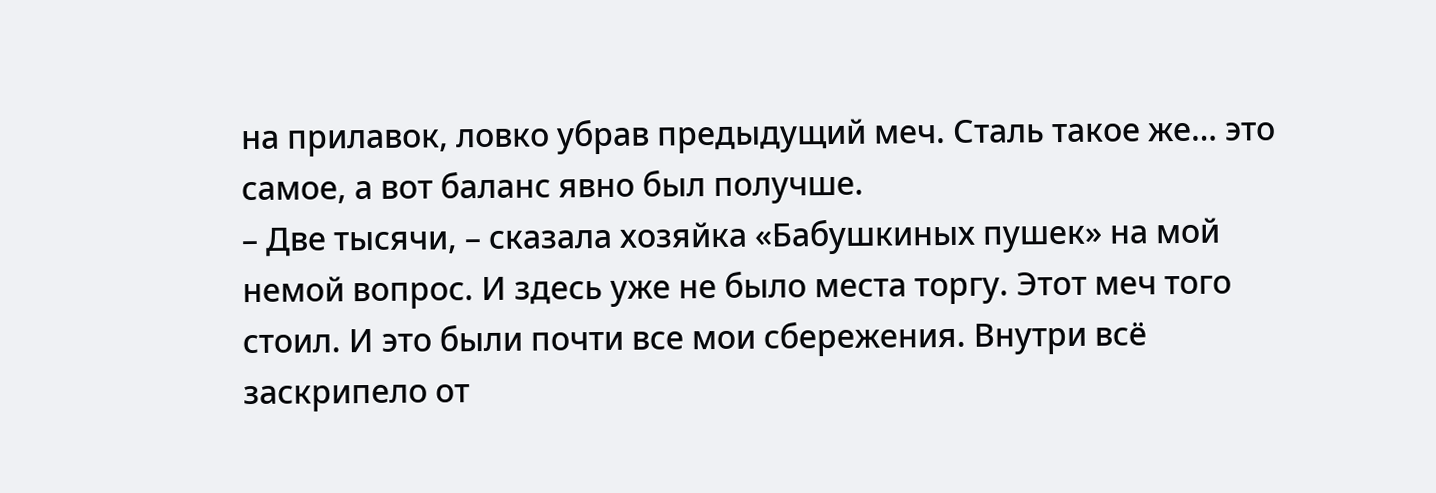на прилавок, ловко убрав предыдущий меч. Сталь такое же… это самое, а вот баланс явно был получше.
– Две тысячи, – сказала хозяйка «Бабушкиных пушек» на мой немой вопрос. И здесь уже не было места торгу. Этот меч того стоил. И это были почти все мои сбережения. Внутри всё заскрипело от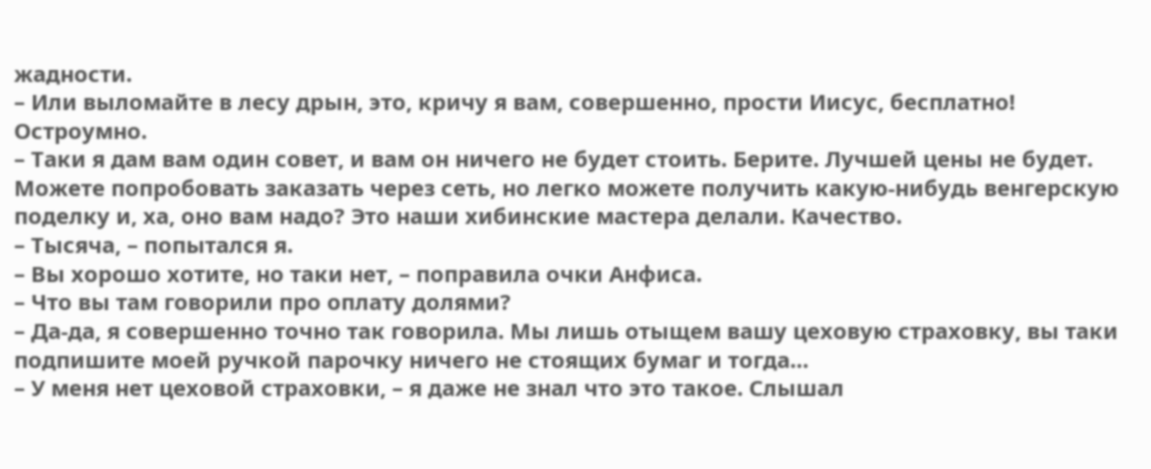жадности.
– Или выломайте в лесу дрын, это, кричу я вам, совершенно, прости Иисус, бесплатно!
Остроумно.
– Таки я дам вам один совет, и вам он ничего не будет стоить. Берите. Лучшей цены не будет. Можете попробовать заказать через сеть, но легко можете получить какую-нибудь венгерскую поделку и, ха, оно вам надо? Это наши хибинские мастера делали. Качество.
– Тысяча, – попытался я.
– Вы хорошо хотите, но таки нет, – поправила очки Анфиса.
– Что вы там говорили про оплату долями?
– Да-да, я совершенно точно так говорила. Мы лишь отыщем вашу цеховую страховку, вы таки подпишите моей ручкой парочку ничего не стоящих бумаг и тогда…
– У меня нет цеховой страховки, – я даже не знал что это такое. Слышал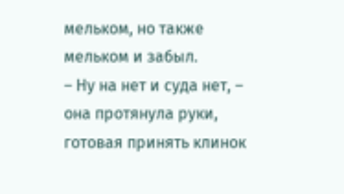мельком, но также мельком и забыл.
– Ну на нет и суда нет, – она протянула руки, готовая принять клинок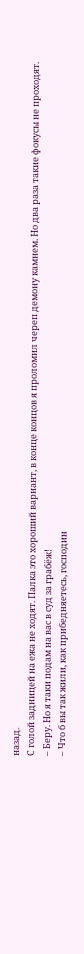назад.
С голой задницей на ежа не ходят. Палка это хороший вариант, в конце концов я проломил череп демону камнем. Но два раза такие фокусы не проходят.
– Беру. Но я таки подам на вас в суд за грабёж!
– Что б вы так жили, как прибедняетесь, господин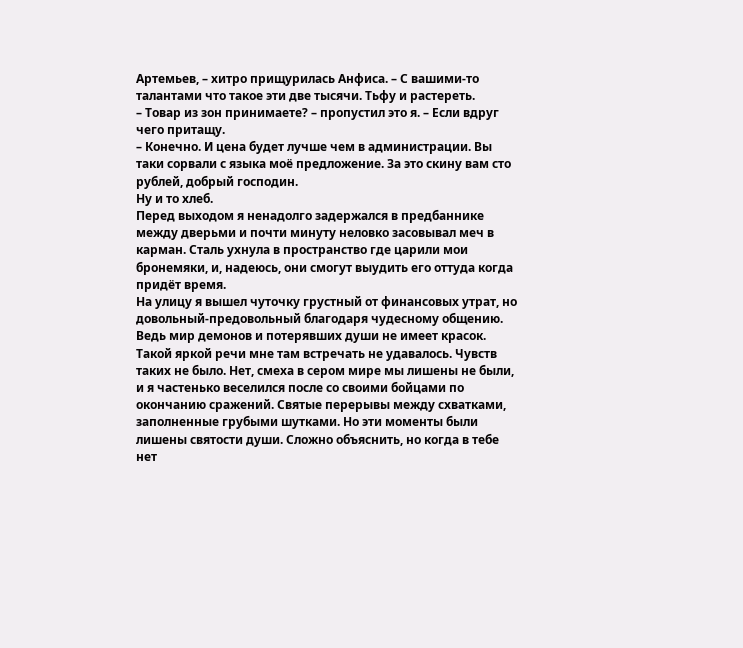Артемьев, – хитро прищурилась Анфиса. – С вашими-то талантами что такое эти две тысячи. Тьфу и растереть.
– Товар из зон принимаете? – пропустил это я. – Если вдруг чего притащу.
– Конечно. И цена будет лучше чем в администрации. Вы таки сорвали с языка моё предложение. За это скину вам сто рублей, добрый господин.
Ну и то хлеб.
Перед выходом я ненадолго задержался в предбаннике между дверьми и почти минуту неловко засовывал меч в карман. Сталь ухнула в пространство где царили мои бронемяки, и, надеюсь, они смогут выудить его оттуда когда придёт время.
На улицу я вышел чуточку грустный от финансовых утрат, но довольный-предовольный благодаря чудесному общению. Ведь мир демонов и потерявших души не имеет красок. Такой яркой речи мне там встречать не удавалось. Чувств таких не было. Нет, смеха в сером мире мы лишены не были, и я частенько веселился после со своими бойцами по окончанию сражений. Святые перерывы между схватками, заполненные грубыми шутками. Но эти моменты были лишены святости души. Сложно объяснить, но когда в тебе нет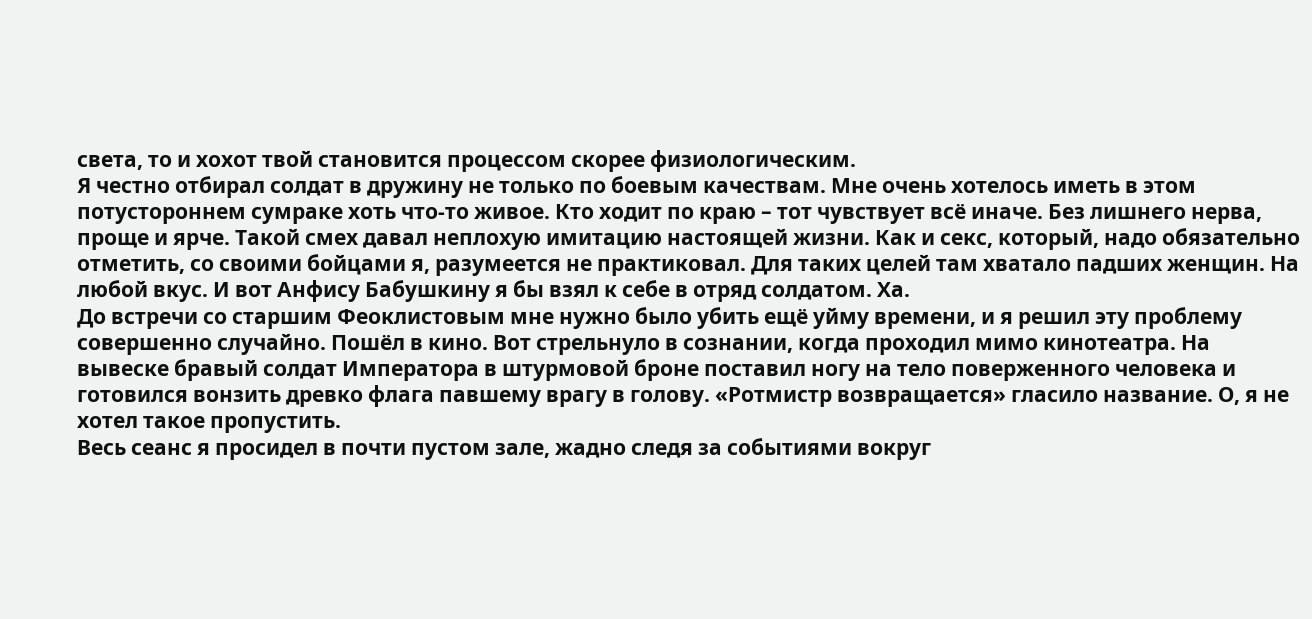света, то и хохот твой становится процессом скорее физиологическим.
Я честно отбирал солдат в дружину не только по боевым качествам. Мне очень хотелось иметь в этом потустороннем сумраке хоть что-то живое. Кто ходит по краю – тот чувствует всё иначе. Без лишнего нерва, проще и ярче. Такой смех давал неплохую имитацию настоящей жизни. Как и секс, который, надо обязательно отметить, со своими бойцами я, разумеется не практиковал. Для таких целей там хватало падших женщин. На любой вкус. И вот Анфису Бабушкину я бы взял к себе в отряд солдатом. Ха.
До встречи со старшим Феоклистовым мне нужно было убить ещё уйму времени, и я решил эту проблему совершенно случайно. Пошёл в кино. Вот стрельнуло в сознании, когда проходил мимо кинотеатра. На вывеске бравый солдат Императора в штурмовой броне поставил ногу на тело поверженного человека и готовился вонзить древко флага павшему врагу в голову. «Ротмистр возвращается» гласило название. О, я не хотел такое пропустить.
Весь сеанс я просидел в почти пустом зале, жадно следя за событиями вокруг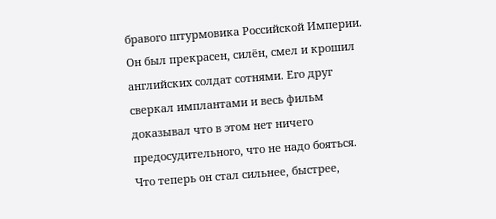бравого штурмовика Российской Империи. Он был прекрасен, силён, смел и крошил английских солдат сотнями. Его друг сверкал имплантами и весь фильм доказывал что в этом нет ничего предосудительного, что не надо бояться. Что теперь он стал сильнее, быстрее,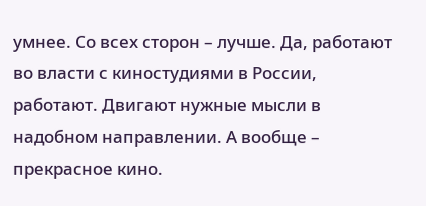умнее. Со всех сторон – лучше. Да, работают во власти с киностудиями в России, работают. Двигают нужные мысли в надобном направлении. А вообще – прекрасное кино.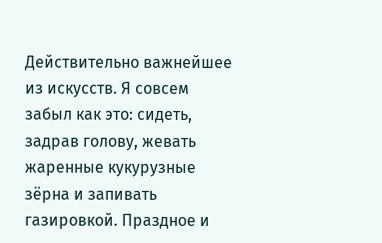Действительно важнейшее из искусств. Я совсем забыл как это: сидеть, задрав голову, жевать жаренные кукурузные зёрна и запивать газировкой. Праздное и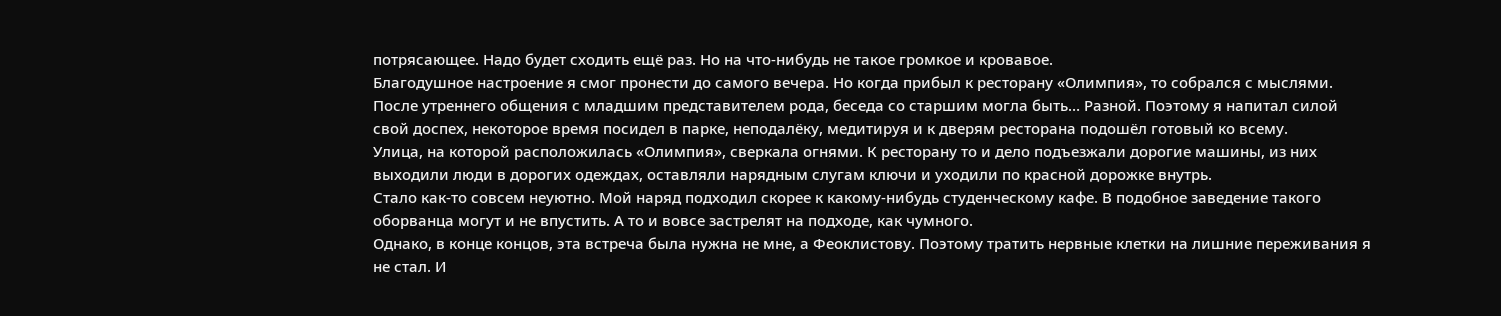потрясающее. Надо будет сходить ещё раз. Но на что-нибудь не такое громкое и кровавое.
Благодушное настроение я смог пронести до самого вечера. Но когда прибыл к ресторану «Олимпия», то собрался с мыслями. После утреннего общения с младшим представителем рода, беседа со старшим могла быть… Разной. Поэтому я напитал силой свой доспех, некоторое время посидел в парке, неподалёку, медитируя и к дверям ресторана подошёл готовый ко всему.
Улица, на которой расположилась «Олимпия», сверкала огнями. К ресторану то и дело подъезжали дорогие машины, из них выходили люди в дорогих одеждах, оставляли нарядным слугам ключи и уходили по красной дорожке внутрь.
Стало как-то совсем неуютно. Мой наряд подходил скорее к какому-нибудь студенческому кафе. В подобное заведение такого оборванца могут и не впустить. А то и вовсе застрелят на подходе, как чумного.
Однако, в конце концов, эта встреча была нужна не мне, а Феоклистову. Поэтому тратить нервные клетки на лишние переживания я не стал. И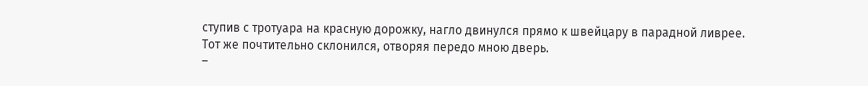ступив с тротуара на красную дорожку, нагло двинулся прямо к швейцару в парадной ливрее. Тот же почтительно склонился, отворяя передо мною дверь.
–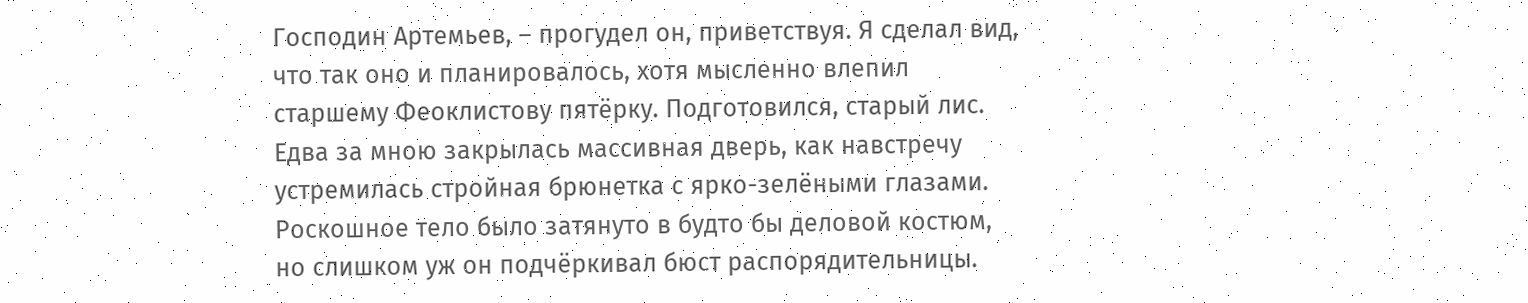Господин Артемьев, – прогудел он, приветствуя. Я сделал вид, что так оно и планировалось, хотя мысленно влепил старшему Феоклистову пятёрку. Подготовился, старый лис. Едва за мною закрылась массивная дверь, как навстречу устремилась стройная брюнетка с ярко-зелёными глазами. Роскошное тело было затянуто в будто бы деловой костюм, но слишком уж он подчёркивал бюст распорядительницы.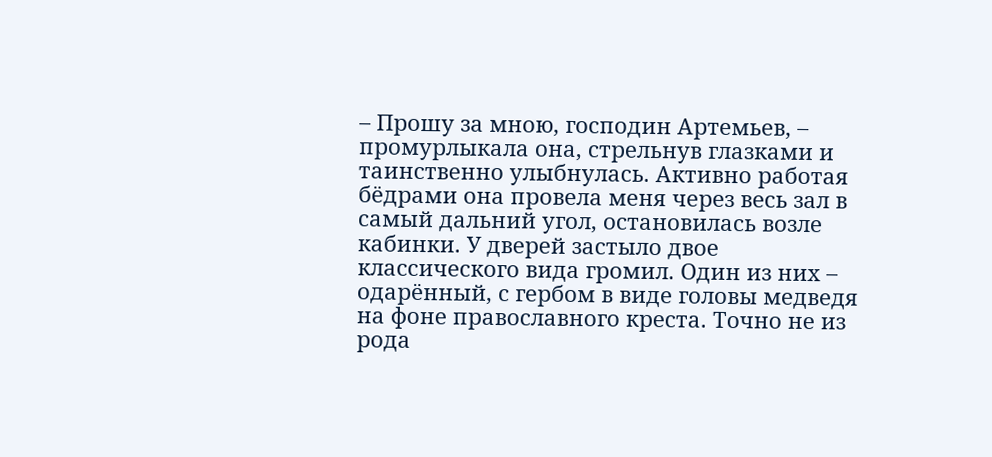– Прошу за мною, господин Артемьев, – промурлыкала она, стрельнув глазками и таинственно улыбнулась. Активно работая бёдрами она провела меня через весь зал в самый дальний угол, остановилась возле кабинки. У дверей застыло двое классического вида громил. Один из них – одарённый, с гербом в виде головы медведя на фоне православного креста. Точно не из рода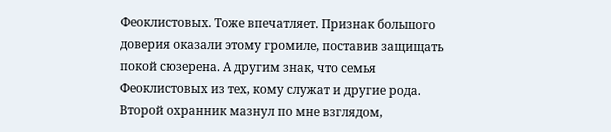Феоклистовых. Тоже впечатляет. Признак большого доверия оказали этому громиле, поставив защищать покой сюзерена. А другим знак, что семья Феоклистовых из тех, кому служат и другие рода.
Второй охранник мазнул по мне взглядом,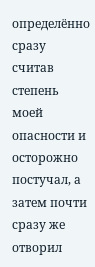определённо сразу считав степень моей опасности и осторожно постучал, а затем почти сразу же отворил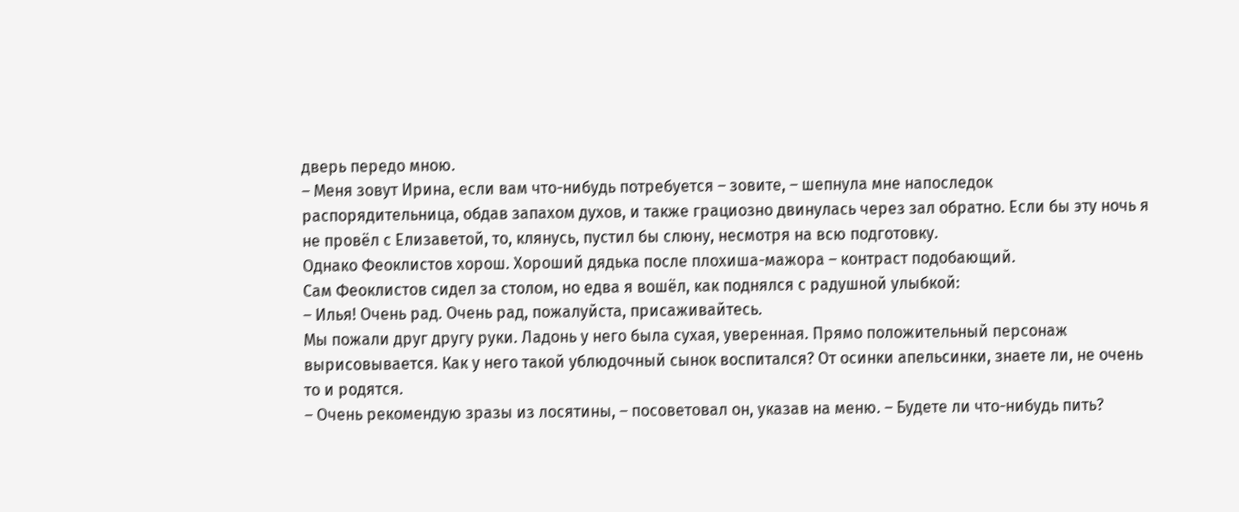дверь передо мною.
– Меня зовут Ирина, если вам что-нибудь потребуется – зовите, – шепнула мне напоследок распорядительница, обдав запахом духов, и также грациозно двинулась через зал обратно. Если бы эту ночь я не провёл с Елизаветой, то, клянусь, пустил бы слюну, несмотря на всю подготовку.
Однако Феоклистов хорош. Хороший дядька после плохиша-мажора – контраст подобающий.
Сам Феоклистов сидел за столом, но едва я вошёл, как поднялся с радушной улыбкой:
– Илья! Очень рад. Очень рад, пожалуйста, присаживайтесь.
Мы пожали друг другу руки. Ладонь у него была сухая, уверенная. Прямо положительный персонаж вырисовывается. Как у него такой ублюдочный сынок воспитался? От осинки апельсинки, знаете ли, не очень то и родятся.
– Очень рекомендую зразы из лосятины, – посоветовал он, указав на меню. – Будете ли что-нибудь пить?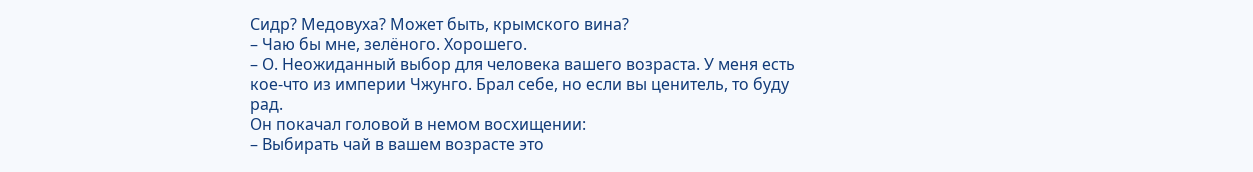Сидр? Медовуха? Может быть, крымского вина?
– Чаю бы мне, зелёного. Хорошего.
– О. Неожиданный выбор для человека вашего возраста. У меня есть кое-что из империи Чжунго. Брал себе, но если вы ценитель, то буду рад.
Он покачал головой в немом восхищении:
– Выбирать чай в вашем возрасте это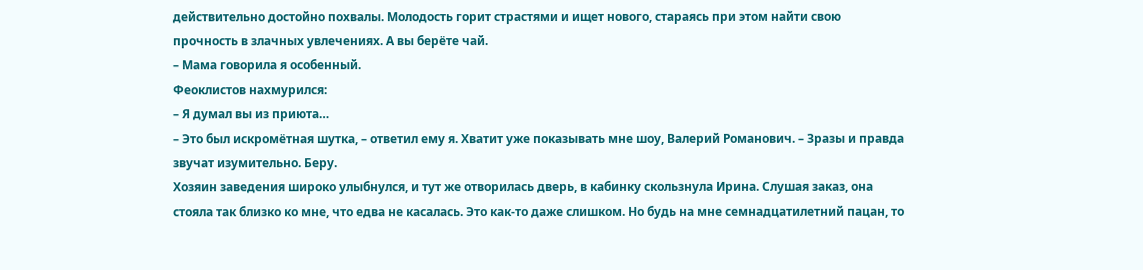действительно достойно похвалы. Молодость горит страстями и ищет нового, стараясь при этом найти свою прочность в злачных увлечениях. А вы берёте чай.
– Мама говорила я особенный.
Феоклистов нахмурился:
– Я думал вы из приюта…
– Это был искромётная шутка, – ответил ему я. Хватит уже показывать мне шоу, Валерий Романович. – Зразы и правда звучат изумительно. Беру.
Хозяин заведения широко улыбнулся, и тут же отворилась дверь, в кабинку скользнула Ирина. Слушая заказ, она стояла так близко ко мне, что едва не касалась. Это как-то даже слишком. Но будь на мне семнадцатилетний пацан, то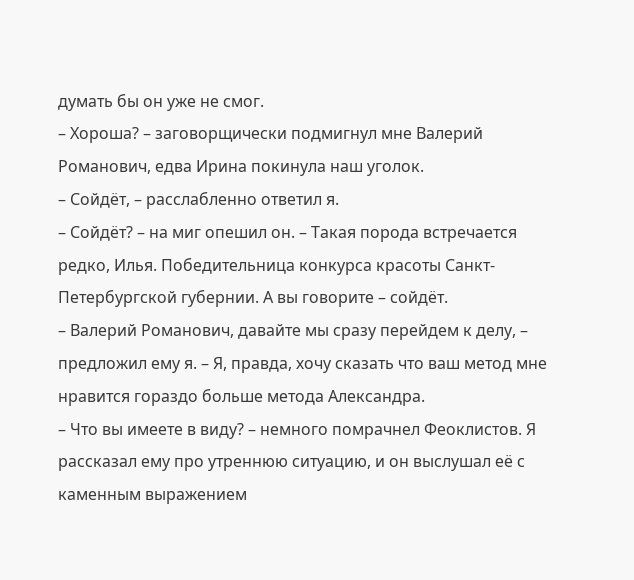думать бы он уже не смог.
– Хороша? – заговорщически подмигнул мне Валерий Романович, едва Ирина покинула наш уголок.
– Сойдёт, – расслабленно ответил я.
– Сойдёт? – на миг опешил он. – Такая порода встречается редко, Илья. Победительница конкурса красоты Санкт-Петербургской губернии. А вы говорите – сойдёт.
– Валерий Романович, давайте мы сразу перейдем к делу, – предложил ему я. – Я, правда, хочу сказать что ваш метод мне нравится гораздо больше метода Александра.
– Что вы имеете в виду? – немного помрачнел Феоклистов. Я рассказал ему про утреннюю ситуацию, и он выслушал её с каменным выражением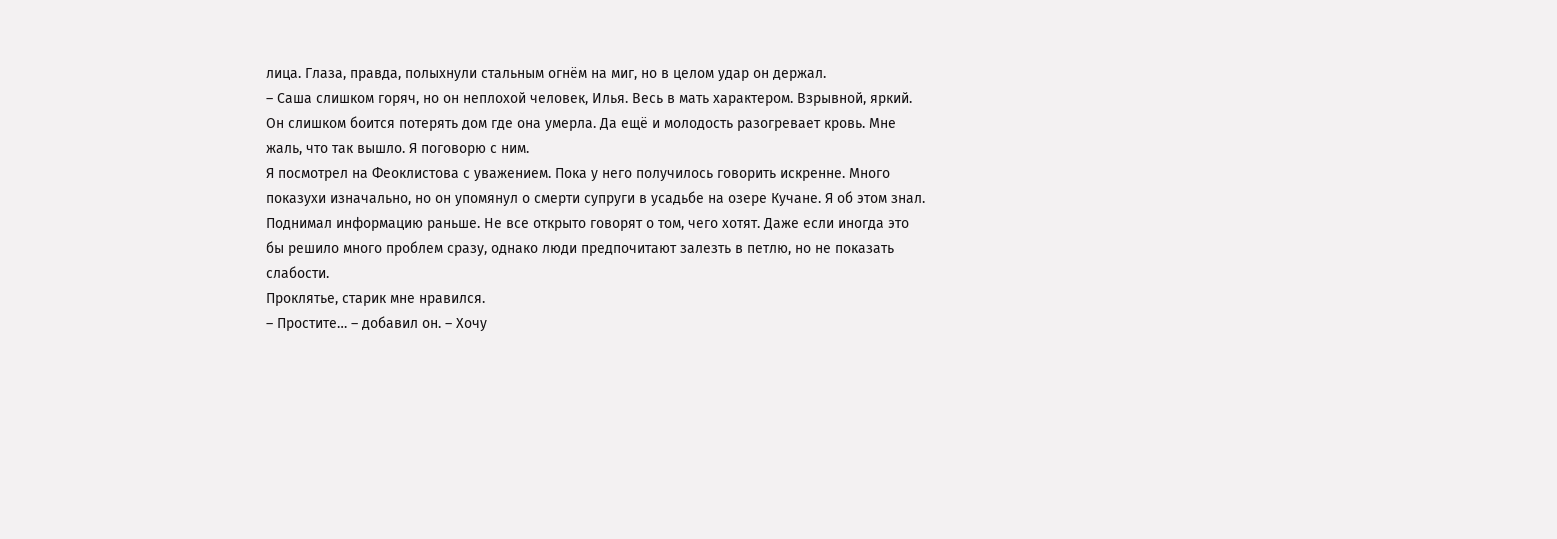лица. Глаза, правда, полыхнули стальным огнём на миг, но в целом удар он держал.
– Саша слишком горяч, но он неплохой человек, Илья. Весь в мать характером. Взрывной, яркий. Он слишком боится потерять дом где она умерла. Да ещё и молодость разогревает кровь. Мне жаль, что так вышло. Я поговорю с ним.
Я посмотрел на Феоклистова с уважением. Пока у него получилось говорить искренне. Много показухи изначально, но он упомянул о смерти супруги в усадьбе на озере Кучане. Я об этом знал. Поднимал информацию раньше. Не все открыто говорят о том, чего хотят. Даже если иногда это бы решило много проблем сразу, однако люди предпочитают залезть в петлю, но не показать слабости.
Проклятье, старик мне нравился.
– Простите… – добавил он. – Хочу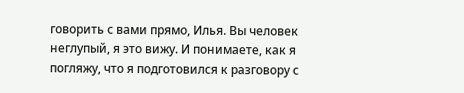говорить с вами прямо, Илья. Вы человек неглупый, я это вижу. И понимаете, как я погляжу, что я подготовился к разговору с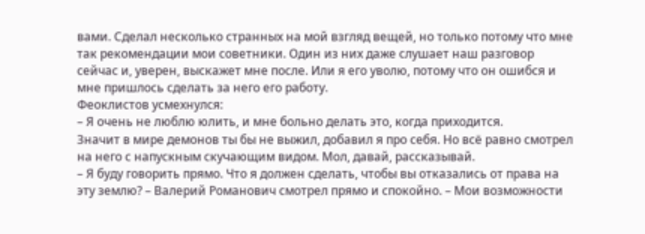вами. Сделал несколько странных на мой взгляд вещей, но только потому что мне так рекомендации мои советники. Один из них даже слушает наш разговор сейчас и, уверен, выскажет мне после. Или я его уволю, потому что он ошибся и мне пришлось сделать за него его работу.
Феоклистов усмехнулся:
– Я очень не люблю юлить, и мне больно делать это, когда приходится.
Значит в мире демонов ты бы не выжил, добавил я про себя. Но всё равно смотрел на него с напускным скучающим видом. Мол, давай, рассказывай.
– Я буду говорить прямо. Что я должен сделать, чтобы вы отказались от права на эту землю? – Валерий Романович смотрел прямо и спокойно. – Мои возможности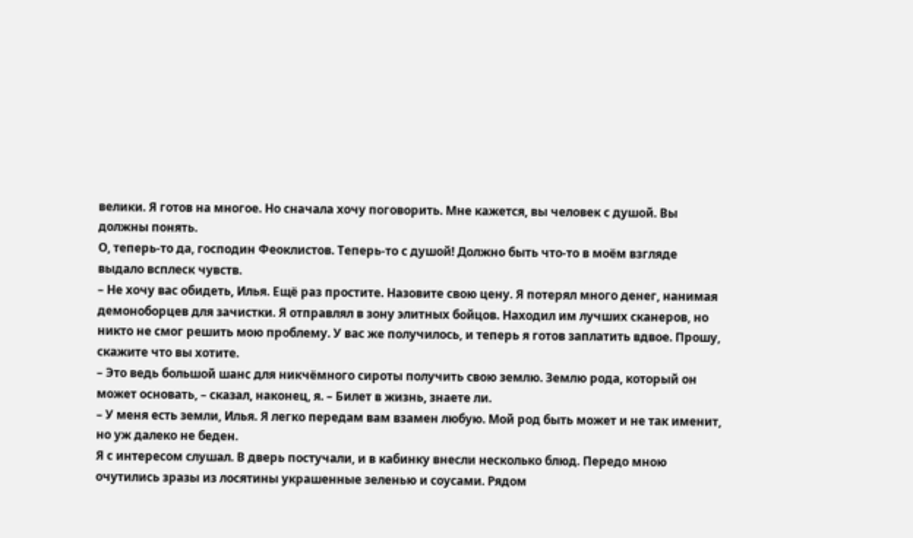велики. Я готов на многое. Но сначала хочу поговорить. Мне кажется, вы человек с душой. Вы должны понять.
О, теперь-то да, господин Феоклистов. Теперь-то с душой! Должно быть что-то в моём взгляде выдало всплеск чувств.
– Не хочу вас обидеть, Илья. Ещё раз простите. Назовите свою цену. Я потерял много денег, нанимая демоноборцев для зачистки. Я отправлял в зону элитных бойцов. Находил им лучших сканеров, но никто не смог решить мою проблему. У вас же получилось, и теперь я готов заплатить вдвое. Прошу, скажите что вы хотите.
– Это ведь большой шанс для никчёмного сироты получить свою землю. Землю рода, который он может основать, – сказал, наконец, я. – Билет в жизнь, знаете ли.
– У меня есть земли, Илья. Я легко передам вам взамен любую. Мой род быть может и не так именит, но уж далеко не беден.
Я с интересом слушал. В дверь постучали, и в кабинку внесли несколько блюд. Передо мною очутились зразы из лосятины украшенные зеленью и соусами. Рядом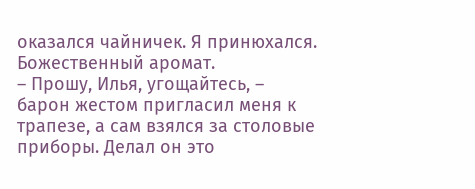оказался чайничек. Я принюхался. Божественный аромат.
– Прошу, Илья, угощайтесь, – барон жестом пригласил меня к трапезе, а сам взялся за столовые приборы. Делал он это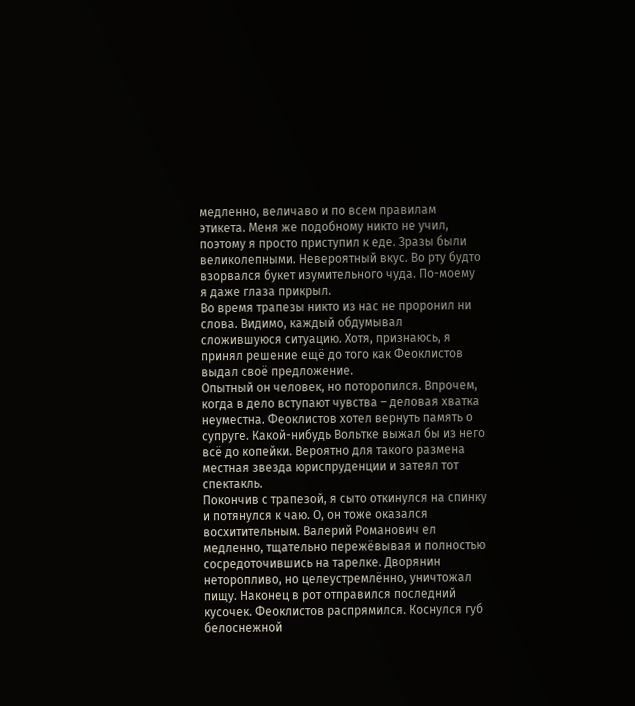медленно, величаво и по всем правилам этикета. Меня же подобному никто не учил, поэтому я просто приступил к еде. Зразы были великолепными. Невероятный вкус. Во рту будто взорвался букет изумительного чуда. По-моему я даже глаза прикрыл.
Во время трапезы никто из нас не проронил ни слова. Видимо, каждый обдумывал сложившуюся ситуацию. Хотя, признаюсь, я принял решение ещё до того как Феоклистов выдал своё предложение.
Опытный он человек, но поторопился. Впрочем, когда в дело вступают чувства – деловая хватка неуместна. Феоклистов хотел вернуть память о супруге. Какой-нибудь Вольтке выжал бы из него всё до копейки. Вероятно для такого размена местная звезда юриспруденции и затеял тот спектакль.
Покончив с трапезой, я сыто откинулся на спинку и потянулся к чаю. О, он тоже оказался восхитительным. Валерий Романович ел медленно, тщательно пережёвывая и полностью сосредоточившись на тарелке. Дворянин неторопливо, но целеустремлённо, уничтожал пищу. Наконец в рот отправился последний кусочек. Феоклистов распрямился. Коснулся губ белоснежной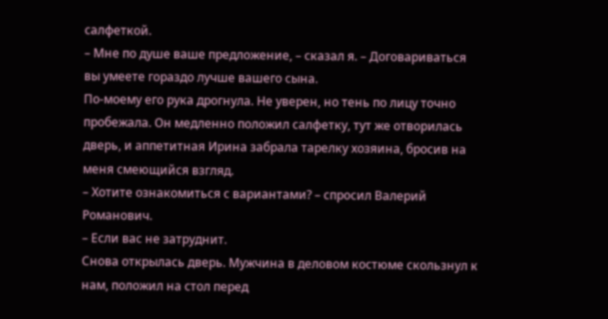салфеткой.
– Мне по душе ваше предложение, – сказал я. – Договариваться вы умеете гораздо лучше вашего сына.
По-моему его рука дрогнула. Не уверен, но тень по лицу точно пробежала. Он медленно положил салфетку, тут же отворилась дверь, и аппетитная Ирина забрала тарелку хозяина, бросив на меня смеющийся взгляд.
– Хотите ознакомиться с вариантами? – спросил Валерий Романович.
– Если вас не затруднит.
Снова открылась дверь. Мужчина в деловом костюме скользнул к нам, положил на стол перед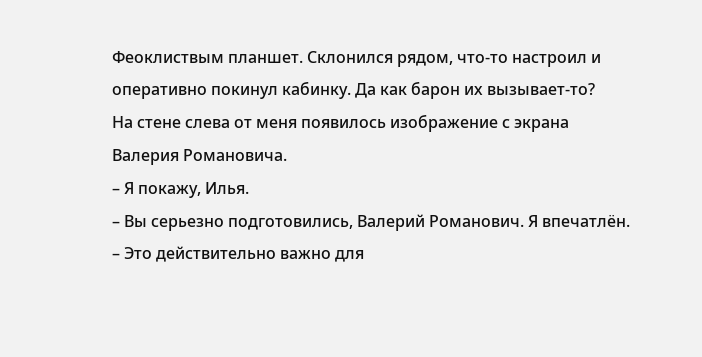Феоклиствым планшет. Склонился рядом, что-то настроил и оперативно покинул кабинку. Да как барон их вызывает-то?
На стене слева от меня появилось изображение с экрана Валерия Романовича.
– Я покажу, Илья.
– Вы серьезно подготовились, Валерий Романович. Я впечатлён.
– Это действительно важно для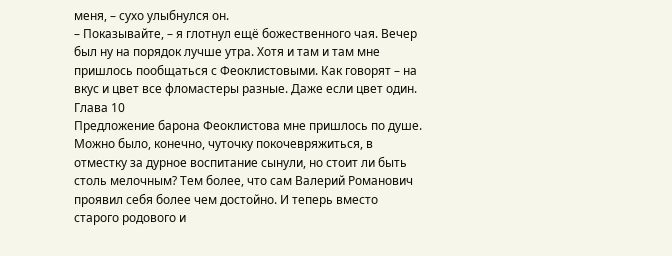меня, – сухо улыбнулся он.
– Показывайте, – я глотнул ещё божественного чая. Вечер был ну на порядок лучше утра. Хотя и там и там мне пришлось пообщаться с Феоклистовыми. Как говорят – на вкус и цвет все фломастеры разные. Даже если цвет один.
Глава 10
Предложение барона Феоклистова мне пришлось по душе. Можно было, конечно, чуточку покочевряжиться, в отместку за дурное воспитание сынули, но стоит ли быть столь мелочным? Тем более, что сам Валерий Романович проявил себя более чем достойно. И теперь вместо старого родового и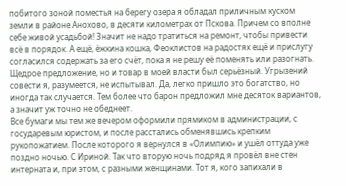побитого зоной поместья на берегу озера я обладал приличным куском земли в районе Анохово, в десяти километрах от Пскова. Причем со вполне себе живой усадьбой! Значит не надо тратиться на ремонт, чтобы привести всё в порядок. А ещё, ёжкина кошка, Феоклистов на радостях ещё и прислугу согласился содержать за его счёт, пока я не решу её поменять или разогнать.
Щедрое предложение, но и товар в моей власти был серьёзный. Угрызений совести я, разумеется, не испытывал. Да, легко пришло это богатство, но иногда так случается. Тем более что барон предложил мне десяток вариантов, а значит уж точно не обеднеет.
Все бумаги мы тем же вечером оформили прямиком в администрации, с государевым юристом, и после расстались обменявшись крепким рукопожатием. После которого я вернулся в «Олимпию» и ушёл оттуда уже поздно ночью. С Ириной. Так что вторую ночь подряд я провёл вне стен интерната и, при этом, с разными женщинами. Тот я, кого запихали в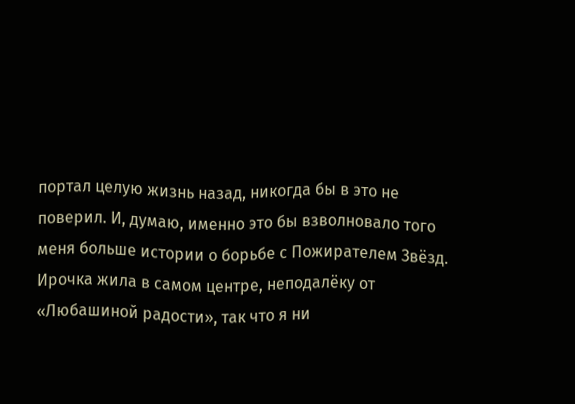портал целую жизнь назад, никогда бы в это не поверил. И, думаю, именно это бы взволновало того меня больше истории о борьбе с Пожирателем Звёзд.
Ирочка жила в самом центре, неподалёку от «Любашиной радости», так что я ни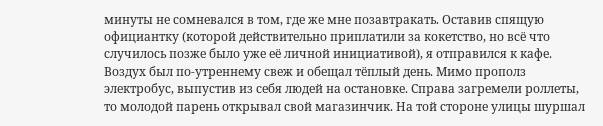минуты не сомневался в том, где же мне позавтракать. Оставив спящую официантку (которой действительно приплатили за кокетство, но всё что случилось позже было уже её личной инициативой), я отправился к кафе. Воздух был по-утреннему свеж и обещал тёплый день. Мимо прополз электробус, выпустив из себя людей на остановке. Справа загремели роллеты, то молодой парень открывал свой магазинчик. На той стороне улицы шуршал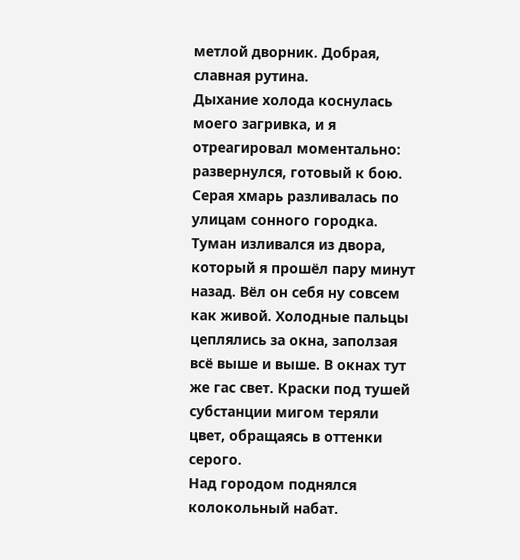метлой дворник. Добрая, славная рутина.
Дыхание холода коснулась моего загривка, и я отреагировал моментально: развернулся, готовый к бою. Серая хмарь разливалась по улицам сонного городка. Туман изливался из двора, который я прошёл пару минут назад. Вёл он себя ну совсем как живой. Холодные пальцы цеплялись за окна, заползая всё выше и выше. В окнах тут же гас свет. Краски под тушей субстанции мигом теряли цвет, обращаясь в оттенки серого.
Над городом поднялся колокольный набат.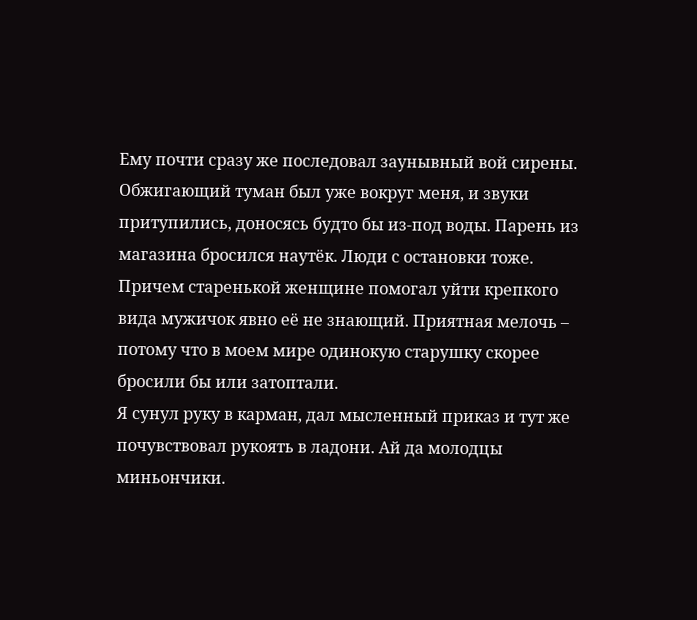Ему почти сразу же последовал заунывный вой сирены. Обжигающий туман был уже вокруг меня, и звуки притупились, доносясь будто бы из-под воды. Парень из магазина бросился наутёк. Люди с остановки тоже. Причем старенькой женщине помогал уйти крепкого вида мужичок явно её не знающий. Приятная мелочь – потому что в моем мире одинокую старушку скорее бросили бы или затоптали.
Я сунул руку в карман, дал мысленный приказ и тут же почувствовал рукоять в ладони. Ай да молодцы миньончики.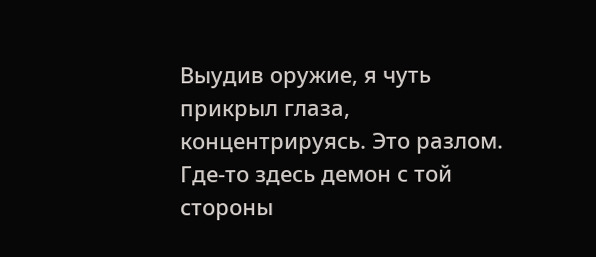Выудив оружие, я чуть прикрыл глаза, концентрируясь. Это разлом. Где-то здесь демон с той стороны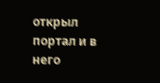открыл портал и в него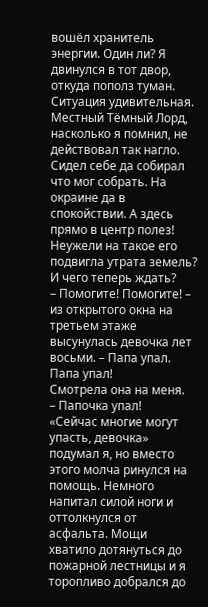вошёл хранитель энергии. Один ли? Я двинулся в тот двор, откуда пополз туман.
Ситуация удивительная. Местный Тёмный Лорд, насколько я помнил, не действовал так нагло. Сидел себе да собирал что мог собрать. На окраине да в спокойствии. А здесь прямо в центр полез! Неужели на такое его подвигла утрата земель?
И чего теперь ждать?
– Помогите! Помогите! – из открытого окна на третьем этаже высунулась девочка лет восьми. – Папа упал. Папа упал!
Смотрела она на меня.
– Папочка упал!
«Сейчас многие могут упасть, девочка» подумал я, но вместо этого молча ринулся на помощь. Немного напитал силой ноги и оттолкнулся от асфальта. Мощи хватило дотянуться до пожарной лестницы и я торопливо добрался до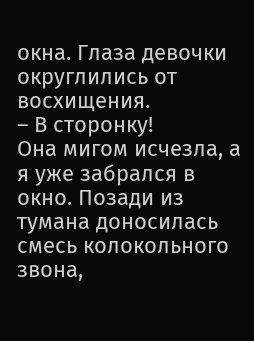окна. Глаза девочки округлились от восхищения.
– В сторонку!
Она мигом исчезла, а я уже забрался в окно. Позади из тумана доносилась смесь колокольного звона,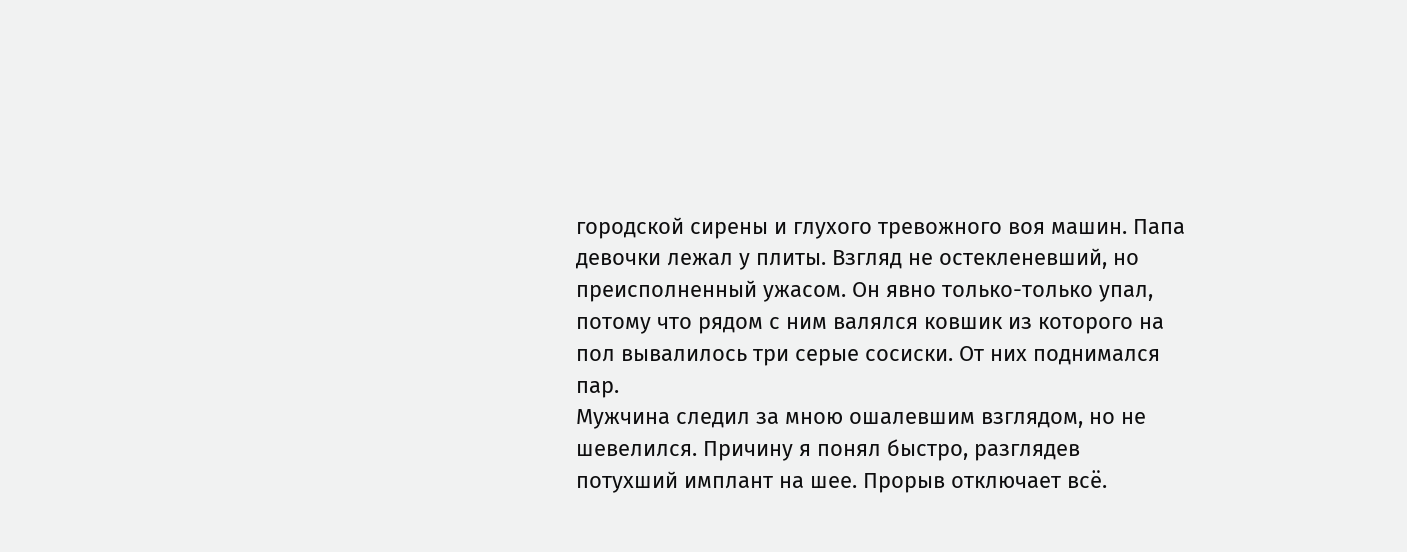городской сирены и глухого тревожного воя машин. Папа девочки лежал у плиты. Взгляд не остекленевший, но преисполненный ужасом. Он явно только-только упал, потому что рядом с ним валялся ковшик из которого на пол вывалилось три серые сосиски. От них поднимался пар.
Мужчина следил за мною ошалевшим взглядом, но не шевелился. Причину я понял быстро, разглядев потухший имплант на шее. Прорыв отключает всё.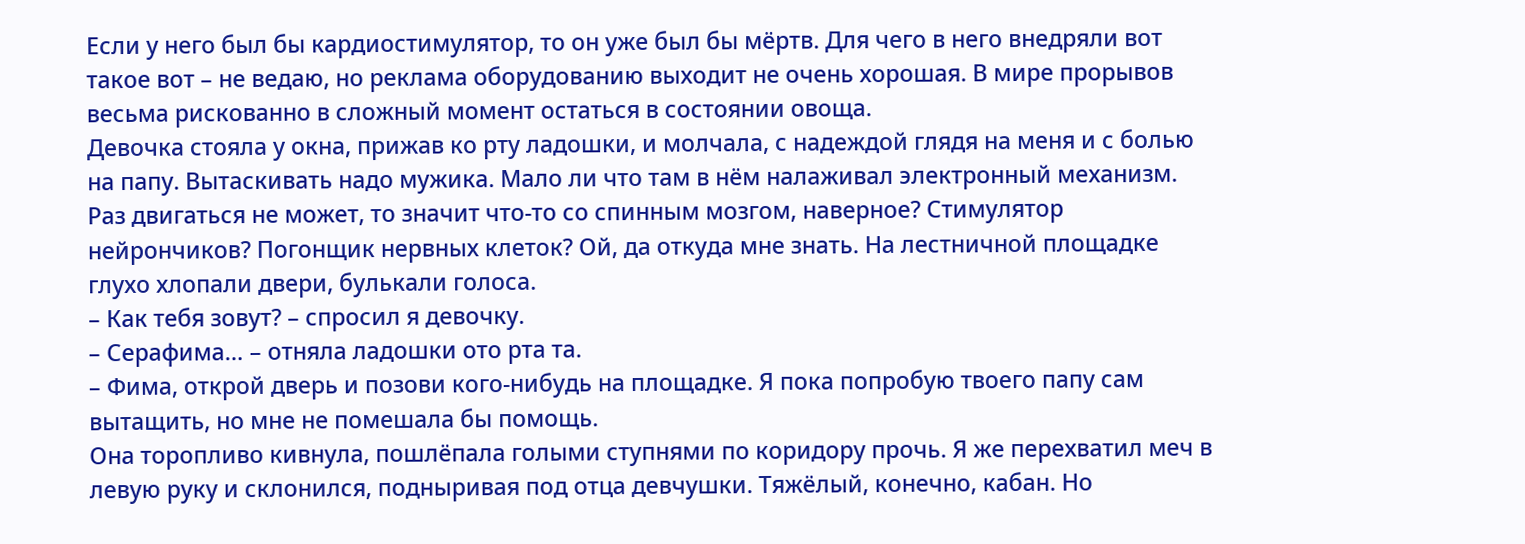Если у него был бы кардиостимулятор, то он уже был бы мёртв. Для чего в него внедряли вот такое вот – не ведаю, но реклама оборудованию выходит не очень хорошая. В мире прорывов весьма рискованно в сложный момент остаться в состоянии овоща.
Девочка стояла у окна, прижав ко рту ладошки, и молчала, с надеждой глядя на меня и с болью на папу. Вытаскивать надо мужика. Мало ли что там в нём налаживал электронный механизм. Раз двигаться не может, то значит что-то со спинным мозгом, наверное? Стимулятор нейрончиков? Погонщик нервных клеток? Ой, да откуда мне знать. На лестничной площадке глухо хлопали двери, булькали голоса.
– Как тебя зовут? – спросил я девочку.
– Серафима… – отняла ладошки ото рта та.
– Фима, открой дверь и позови кого-нибудь на площадке. Я пока попробую твоего папу сам вытащить, но мне не помешала бы помощь.
Она торопливо кивнула, пошлёпала голыми ступнями по коридору прочь. Я же перехватил меч в левую руку и склонился, подныривая под отца девчушки. Тяжёлый, конечно, кабан. Но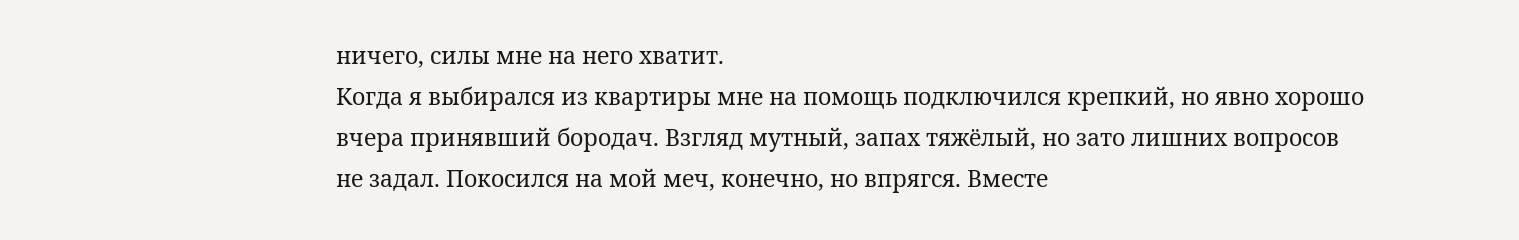ничего, силы мне на него хватит.
Когда я выбирался из квартиры мне на помощь подключился крепкий, но явно хорошо вчера принявший бородач. Взгляд мутный, запах тяжёлый, но зато лишних вопросов не задал. Покосился на мой меч, конечно, но впрягся. Вместе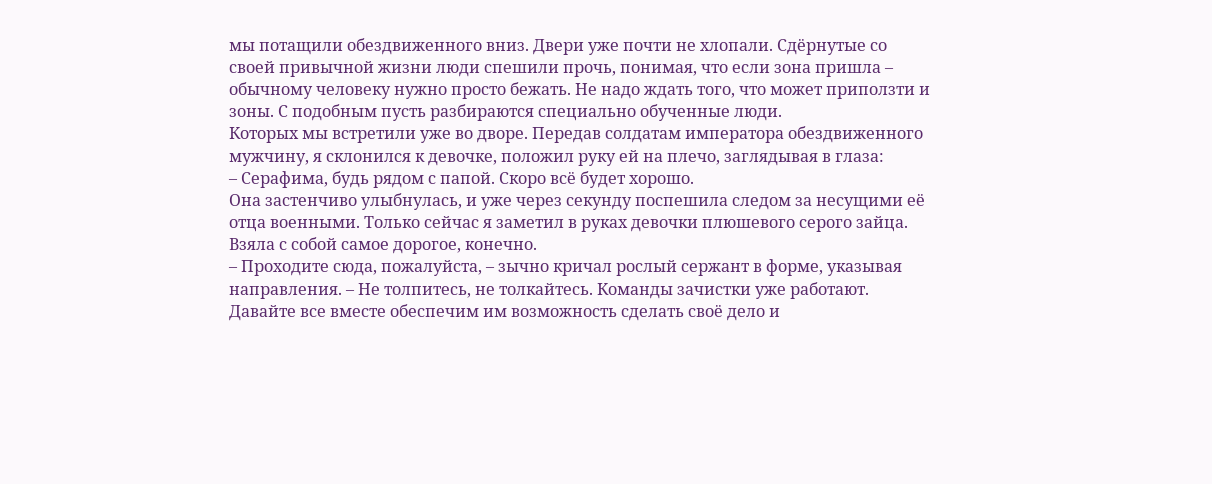мы потащили обездвиженного вниз. Двери уже почти не хлопали. Сдёрнутые со своей привычной жизни люди спешили прочь, понимая, что если зона пришла – обычному человеку нужно просто бежать. Не надо ждать того, что может приползти и зоны. С подобным пусть разбираются специально обученные люди.
Которых мы встретили уже во дворе. Передав солдатам императора обездвиженного мужчину, я склонился к девочке, положил руку ей на плечо, заглядывая в глаза:
– Серафима, будь рядом с папой. Скоро всё будет хорошо.
Она застенчиво улыбнулась, и уже через секунду поспешила следом за несущими её отца военными. Только сейчас я заметил в руках девочки плюшевого серого зайца. Взяла с собой самое дорогое, конечно.
– Проходите сюда, пожалуйста, – зычно кричал рослый сержант в форме, указывая направления. – Не толпитесь, не толкайтесь. Команды зачистки уже работают. Давайте все вместе обеспечим им возможность сделать своё дело и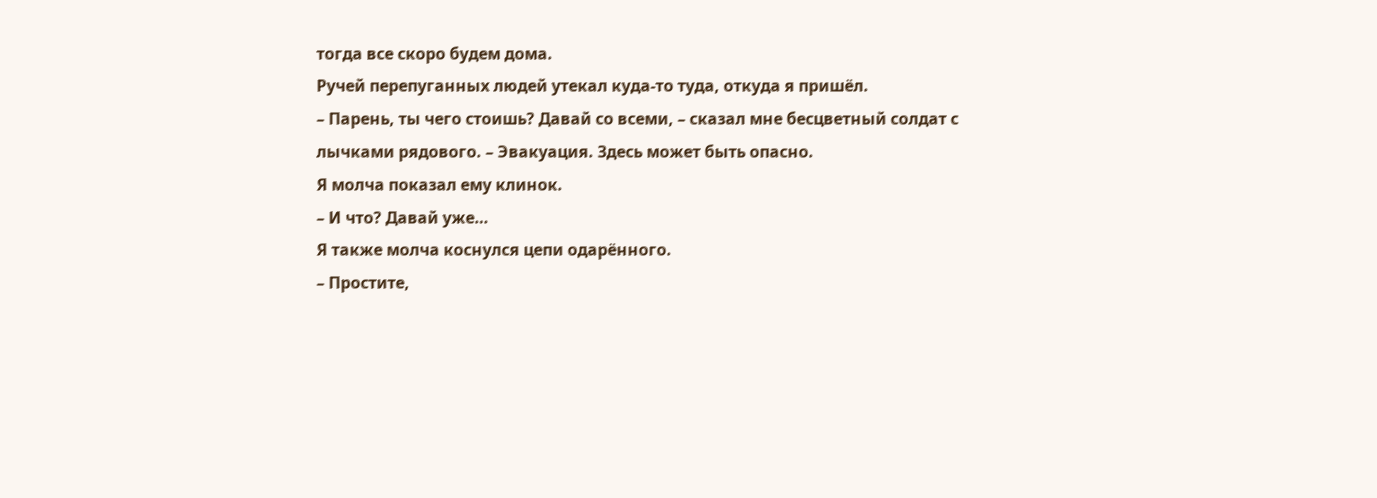тогда все скоро будем дома.
Ручей перепуганных людей утекал куда-то туда, откуда я пришёл.
– Парень, ты чего стоишь? Давай со всеми, – сказал мне бесцветный солдат с лычками рядового. – Эвакуация. Здесь может быть опасно.
Я молча показал ему клинок.
– И что? Давай уже…
Я также молча коснулся цепи одарённого.
– Простите,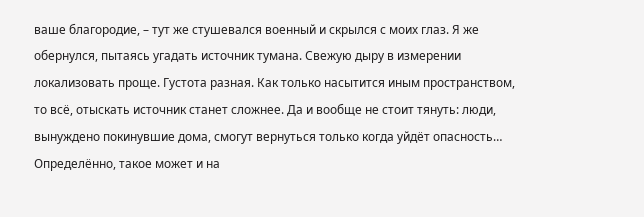ваше благородие, – тут же стушевался военный и скрылся с моих глаз. Я же обернулся, пытаясь угадать источник тумана. Свежую дыру в измерении локализовать проще. Густота разная. Как только насытится иным пространством, то всё, отыскать источник станет сложнее. Да и вообще не стоит тянуть: люди, вынуждено покинувшие дома, смогут вернуться только когда уйдёт опасность… Определённо, такое может и на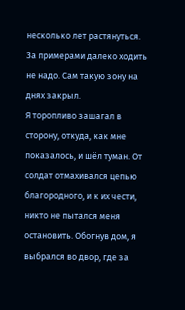несколько лет растянуться. За примерами далеко ходить не надо. Сам такую зону на днях закрыл.
Я торопливо зашагал в сторону, откуда, как мне показалось, и шёл туман. От солдат отмахивался цепью благородного, и к их чести, никто не пытался меня остановить. Обогнув дом, я выбрался во двор, где за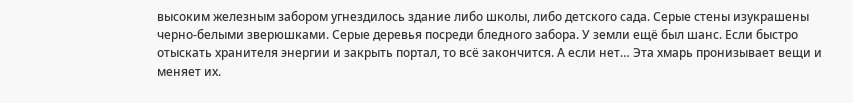высоким железным забором угнездилось здание либо школы, либо детского сада. Серые стены изукрашены черно-белыми зверюшками. Серые деревья посреди бледного забора. У земли ещё был шанс. Если быстро отыскать хранителя энергии и закрыть портал, то всё закончится. А если нет… Эта хмарь пронизывает вещи и меняет их.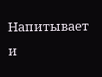Напитывает и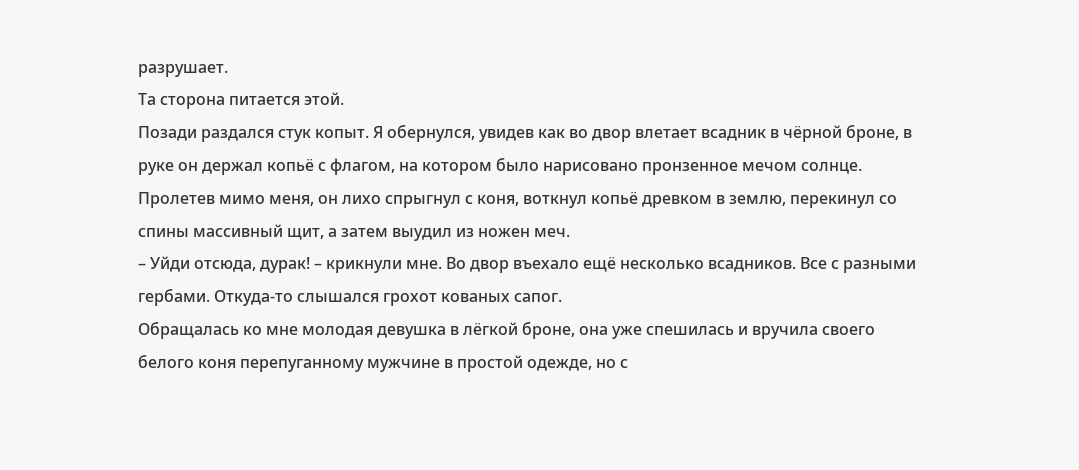разрушает.
Та сторона питается этой.
Позади раздался стук копыт. Я обернулся, увидев как во двор влетает всадник в чёрной броне, в руке он держал копьё с флагом, на котором было нарисовано пронзенное мечом солнце. Пролетев мимо меня, он лихо спрыгнул с коня, воткнул копьё древком в землю, перекинул со спины массивный щит, а затем выудил из ножен меч.
– Уйди отсюда, дурак! – крикнули мне. Во двор въехало ещё несколько всадников. Все с разными гербами. Откуда-то слышался грохот кованых сапог.
Обращалась ко мне молодая девушка в лёгкой броне, она уже спешилась и вручила своего белого коня перепуганному мужчине в простой одежде, но с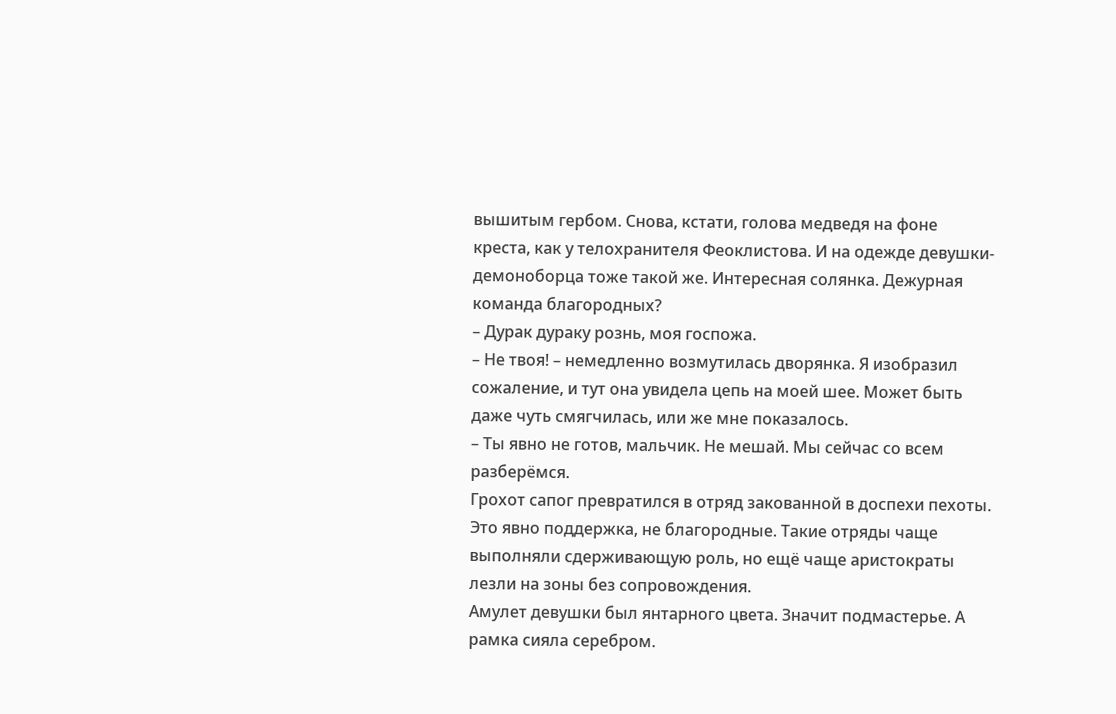вышитым гербом. Снова, кстати, голова медведя на фоне креста, как у телохранителя Феоклистова. И на одежде девушки-демоноборца тоже такой же. Интересная солянка. Дежурная команда благородных?
– Дурак дураку рознь, моя госпожа.
– Не твоя! – немедленно возмутилась дворянка. Я изобразил сожаление, и тут она увидела цепь на моей шее. Может быть даже чуть смягчилась, или же мне показалось.
– Ты явно не готов, мальчик. Не мешай. Мы сейчас со всем разберёмся.
Грохот сапог превратился в отряд закованной в доспехи пехоты. Это явно поддержка, не благородные. Такие отряды чаще выполняли сдерживающую роль, но ещё чаще аристократы лезли на зоны без сопровождения.
Амулет девушки был янтарного цвета. Значит подмастерье. А рамка сияла серебром.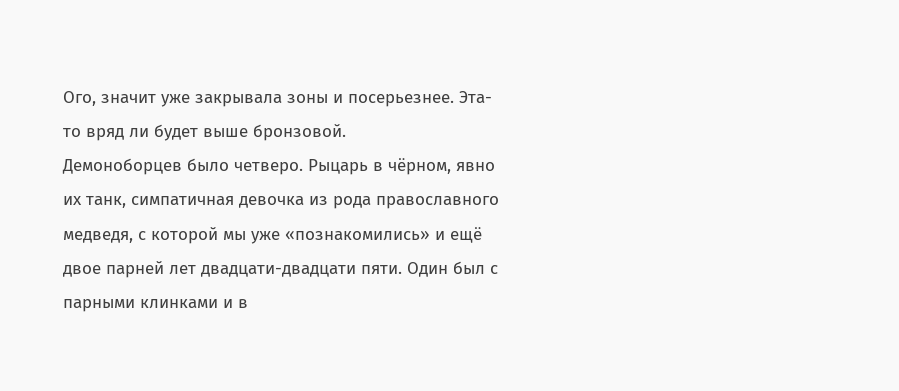Ого, значит уже закрывала зоны и посерьезнее. Эта-то вряд ли будет выше бронзовой.
Демоноборцев было четверо. Рыцарь в чёрном, явно их танк, симпатичная девочка из рода православного медведя, с которой мы уже «познакомились» и ещё двое парней лет двадцати-двадцати пяти. Один был с парными клинками и в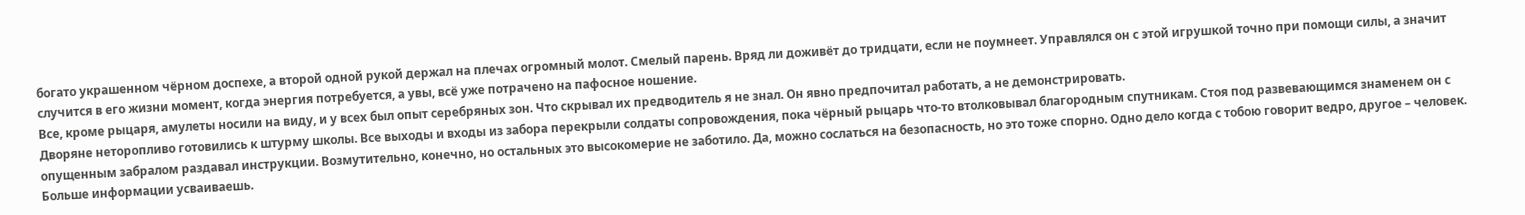богато украшенном чёрном доспехе, а второй одной рукой держал на плечах огромный молот. Смелый парень. Вряд ли доживёт до тридцати, если не поумнеет. Управлялся он с этой игрушкой точно при помощи силы, а значит случится в его жизни момент, когда энергия потребуется, а увы, всё уже потрачено на пафосное ношение.
Все, кроме рыцаря, амулеты носили на виду, и у всех был опыт серебряных зон. Что скрывал их предводитель я не знал. Он явно предпочитал работать, а не демонстрировать.
Дворяне неторопливо готовились к штурму школы. Все выходы и входы из забора перекрыли солдаты сопровождения, пока чёрный рыцарь что-то втолковывал благородным спутникам. Стоя под развевающимся знаменем он с опущенным забралом раздавал инструкции. Возмутительно, конечно, но остальных это высокомерие не заботило. Да, можно сослаться на безопасность, но это тоже спорно. Одно дело когда с тобою говорит ведро, другое – человек. Больше информации усваиваешь.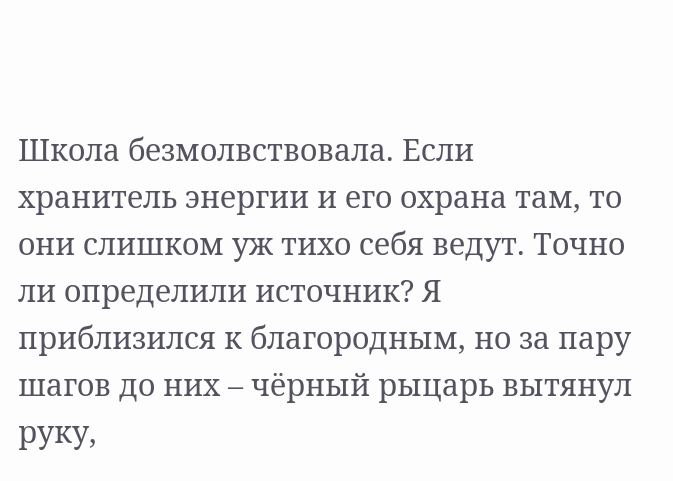Школа безмолвствовала. Если хранитель энергии и его охрана там, то они слишком уж тихо себя ведут. Точно ли определили источник? Я приблизился к благородным, но за пару шагов до них – чёрный рыцарь вытянул руку,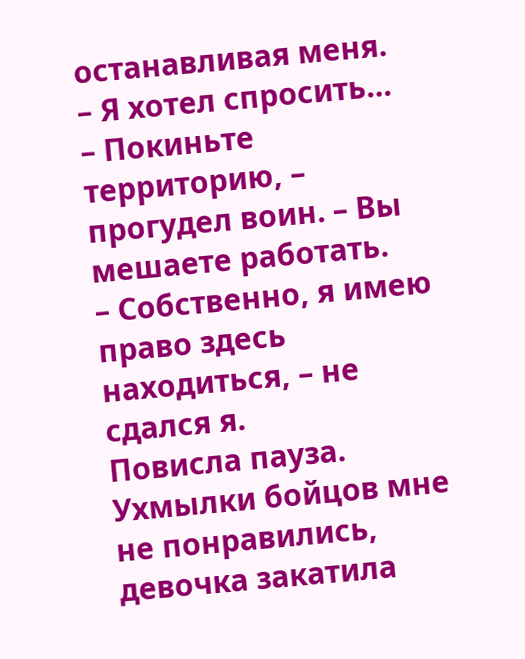останавливая меня.
– Я хотел спросить…
– Покиньте территорию, – прогудел воин. – Вы мешаете работать.
– Собственно, я имею право здесь находиться, – не сдался я.
Повисла пауза. Ухмылки бойцов мне не понравились, девочка закатила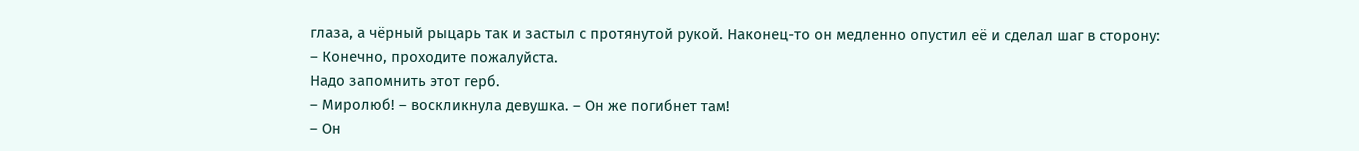глаза, а чёрный рыцарь так и застыл с протянутой рукой. Наконец-то он медленно опустил её и сделал шаг в сторону:
– Конечно, проходите пожалуйста.
Надо запомнить этот герб.
– Миролюб! – воскликнула девушка. – Он же погибнет там!
– Он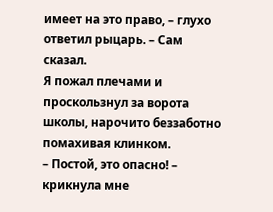имеет на это право, – глухо ответил рыцарь. – Сам сказал.
Я пожал плечами и проскользнул за ворота школы, нарочито беззаботно помахивая клинком.
– Постой, это опасно! – крикнула мне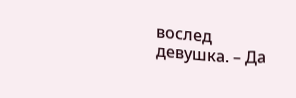вослед девушка. – Да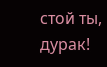стой ты, дурак!